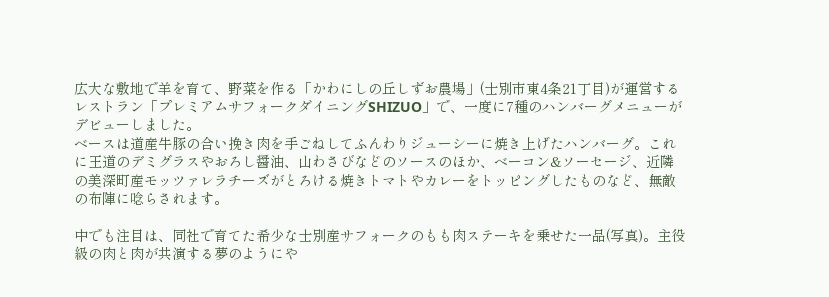広大な敷地で羊を育て、野菜を作る「かわにしの丘しずお農場」(士別市東4条21丁目)が運営するレストラン「プレミアムサフォークダイニングSHIZUO」で、一度に7種のハンバーグメニューがデビューしました。
ベースは道産牛豚の合い挽き肉を手ごねしてふんわりジューシーに焼き上げたハンバーグ。これに王道のデミグラスやおろし醤油、山わさびなどのソースのほか、ベーコン&ソーセージ、近隣の美深町産モッツァレラチーズがとろける焼きトマトやカレーをトッピングしたものなど、無敵の布陣に唸らされます。

中でも注目は、同社で育てた希少な士別産サフォークのもも肉ステーキを乗せた一品(写真)。主役級の肉と肉が共演する夢のようにや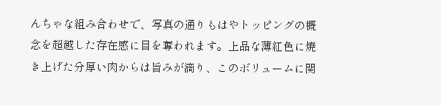んちゃな組み合わせで、写真の通りもはやトッピングの概念を超越した存在感に目を奪われます。上品な薄紅色に焼き上げた分厚い肉からは旨みが滴り、このボリュームに関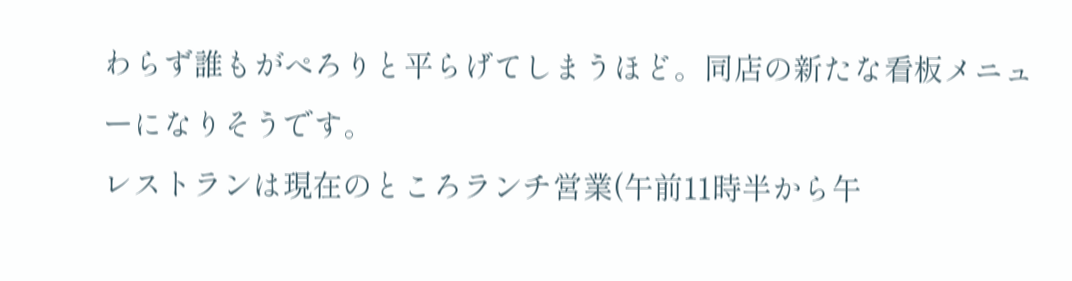わらず誰もがぺろりと平らげてしまうほど。同店の新たな看板メニューになりそうです。
レストランは現在のところランチ営業(午前11時半から午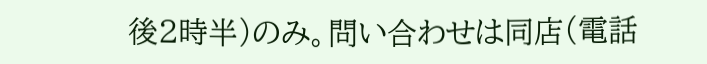後2時半)のみ。問い合わせは同店(電話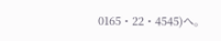0165・22・4545)へ。